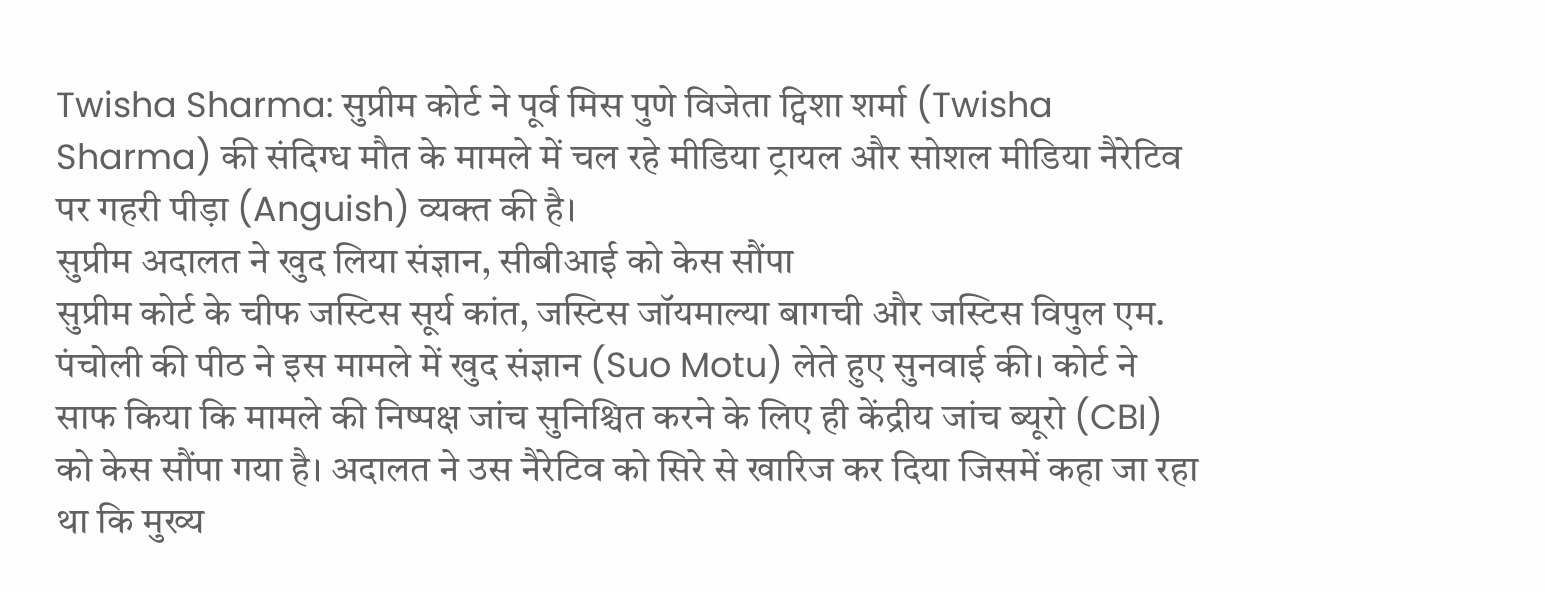Twisha Sharma: सुप्रीम कोर्ट ने पूर्व मिस पुणे विजेता ट्विशा शर्मा (Twisha Sharma) की संदिग्ध मौत के मामले में चल रहे मीडिया ट्रायल और सोशल मीडिया नैरेटिव पर गहरी पीड़ा (Anguish) व्यक्त की है।
सुप्रीम अदालत ने खुद लिया संज्ञान, सीबीआई को केस सौंपा
सुप्रीम कोर्ट के चीफ जस्टिस सूर्य कांत, जस्टिस जॉयमाल्या बागची और जस्टिस विपुल एम. पंचोली की पीठ ने इस मामले में खुद संज्ञान (Suo Motu) लेते हुए सुनवाई की। कोर्ट ने साफ किया कि मामले की निष्पक्ष जांच सुनिश्चित करने के लिए ही केंद्रीय जांच ब्यूरो (CBI) को केस सौंपा गया है। अदालत ने उस नैरेटिव को सिरे से खारिज कर दिया जिसमें कहा जा रहा था कि मुख्य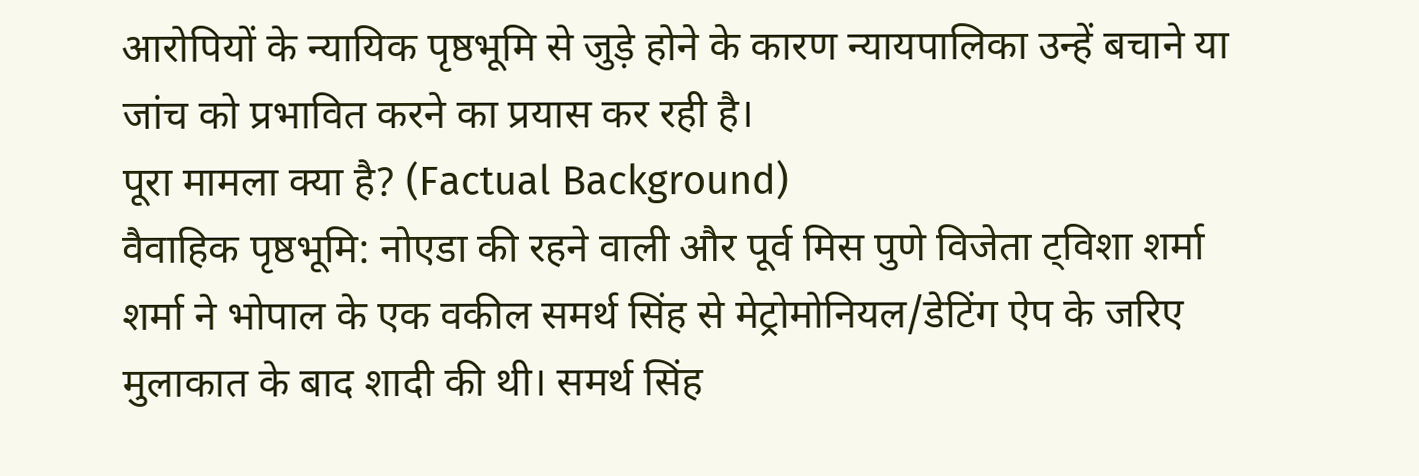आरोपियों के न्यायिक पृष्ठभूमि से जुड़े होने के कारण न्यायपालिका उन्हें बचाने या जांच को प्रभावित करने का प्रयास कर रही है।
पूरा मामला क्या है? (Factual Background)
वैवाहिक पृष्ठभूमि: नोएडा की रहने वाली और पूर्व मिस पुणे विजेता ट्विशा शर्मा शर्मा ने भोपाल के एक वकील समर्थ सिंह से मेट्रोमोनियल/डेटिंग ऐप के जरिए मुलाकात के बाद शादी की थी। समर्थ सिंह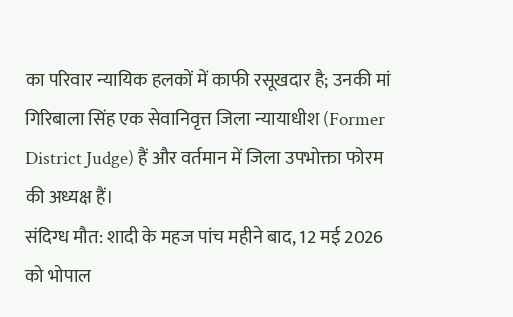का परिवार न्यायिक हलकों में काफी रसूखदार है; उनकी मां गिरिबाला सिंह एक सेवानिवृत्त जिला न्यायाधीश (Former District Judge) हैं और वर्तमान में जिला उपभोक्ता फोरम की अध्यक्ष हैं।
संदिग्ध मौत: शादी के महज पांच महीने बाद, 12 मई 2026 को भोपाल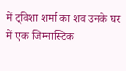में ट्विशा शर्मा का शव उनके घर में एक जिम्नास्टिक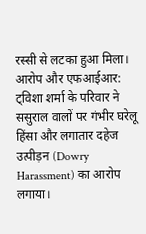रस्सी से लटका हुआ मिला।
आरोप और एफआईआर: ट्विशा शर्मा के परिवार ने ससुराल वालों पर गंभीर घरेलू हिंसा और लगातार दहेज उत्पीड़न (Dowry Harassment) का आरोप लगाया।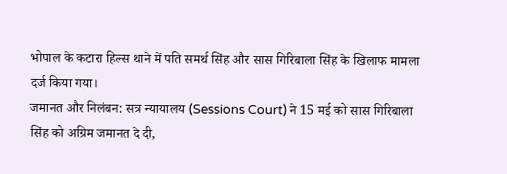भोपाल के कटारा हिल्स थाने में पति समर्थ सिंह और सास गिरिबाला सिंह के खिलाफ मामला दर्ज किया गया।
जमानत और निलंबन: सत्र न्यायालय (Sessions Court) ने 15 मई को सास गिरिबाला सिंह को अग्रिम जमानत दे दी,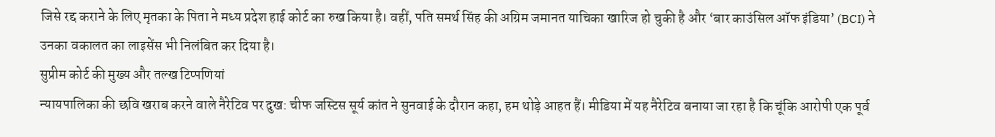जिसे रद्द कराने के लिए मृतका के पिता ने मध्य प्रदेश हाई कोर्ट का रुख किया है। वहीं, पति समर्थ सिंह की अग्रिम जमानत याचिका खारिज हो चुकी है और ‘बार काउंसिल ऑफ इंडिया’ (BCI) ने उनका वकालत का लाइसेंस भी निलंबित कर दिया है।
सुप्रीम कोर्ट की मुख्य और तल्ख टिप्पणियां
न्यायपालिका की छवि खराब करने वाले नैरेटिव पर दुख: चीफ जस्टिस सूर्य कांत ने सुनवाई के दौरान कहा, हम थोड़े आहत हैं। मीडिया में यह नैरेटिव बनाया जा रहा है कि चूंकि आरोपी एक पूर्व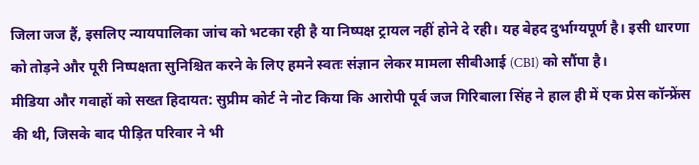जिला जज हैं, इसलिए न्यायपालिका जांच को भटका रही है या निष्पक्ष ट्रायल नहीं होने दे रही। यह बेहद दुर्भाग्यपूर्ण है। इसी धारणा को तोड़ने और पूरी निष्पक्षता सुनिश्चित करने के लिए हमने स्वतः संज्ञान लेकर मामला सीबीआई (CBI) को सौंपा है।
मीडिया और गवाहों को सख्त हिदायत: सुप्रीम कोर्ट ने नोट किया कि आरोपी पूर्व जज गिरिबाला सिंह ने हाल ही में एक प्रेस कॉन्फ्रेंस की थी, जिसके बाद पीड़ित परिवार ने भी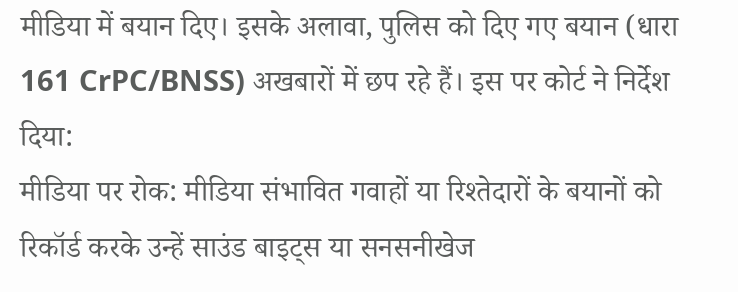मीडिया में बयान दिए। इसके अलावा, पुलिस को दिए गए बयान (धारा 161 CrPC/BNSS) अखबारों में छप रहे हैं। इस पर कोर्ट ने निर्देश दिया:
मीडिया पर रोक: मीडिया संभावित गवाहों या रिश्तेदारों के बयानों को रिकॉर्ड करके उन्हें साउंड बाइट्स या सनसनीखेज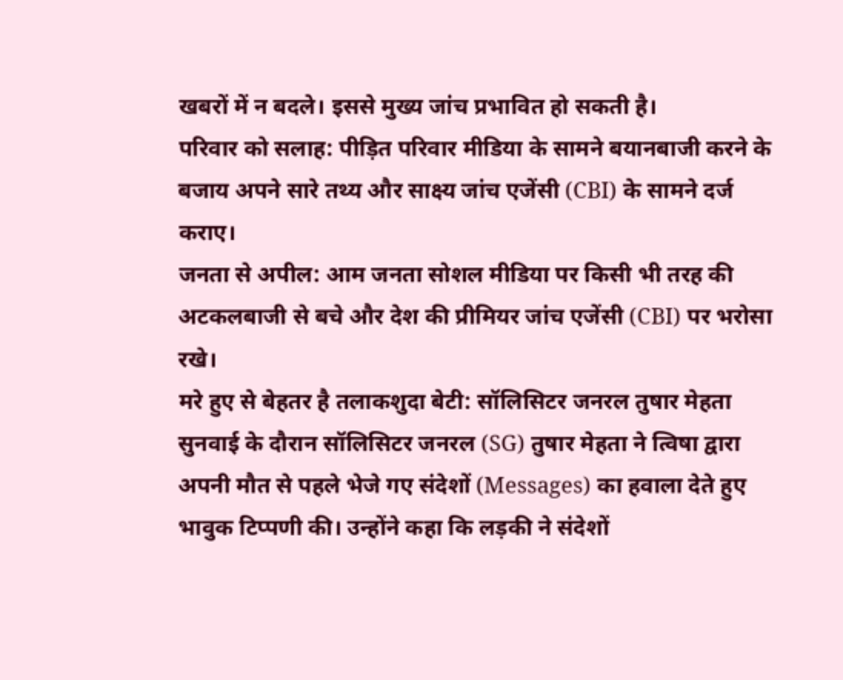खबरों में न बदले। इससे मुख्य जांच प्रभावित हो सकती है।
परिवार को सलाह: पीड़ित परिवार मीडिया के सामने बयानबाजी करने के बजाय अपने सारे तथ्य और साक्ष्य जांच एजेंसी (CBI) के सामने दर्ज कराए।
जनता से अपील: आम जनता सोशल मीडिया पर किसी भी तरह की अटकलबाजी से बचे और देश की प्रीमियर जांच एजेंसी (CBI) पर भरोसा रखे।
मरे हुए से बेहतर है तलाकशुदा बेटी: सॉलिसिटर जनरल तुषार मेहता
सुनवाई के दौरान सॉलिसिटर जनरल (SG) तुषार मेहता ने त्विषा द्वारा अपनी मौत से पहले भेजे गए संदेशों (Messages) का हवाला देते हुए भावुक टिप्पणी की। उन्होंने कहा कि लड़की ने संदेशों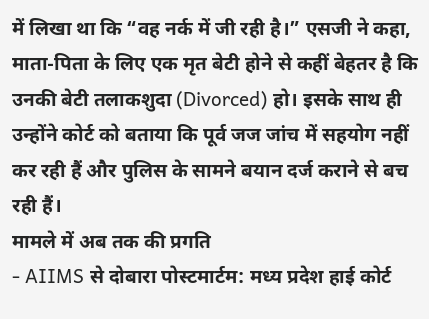में लिखा था कि “वह नर्क में जी रही है।” एसजी ने कहा, माता-पिता के लिए एक मृत बेटी होने से कहीं बेहतर है कि उनकी बेटी तलाकशुदा (Divorced) हो। इसके साथ ही उन्होंने कोर्ट को बताया कि पूर्व जज जांच में सहयोग नहीं कर रही हैं और पुलिस के सामने बयान दर्ज कराने से बच रही हैं।
मामले में अब तक की प्रगति
- AIIMS से दोबारा पोस्टमार्टम: मध्य प्रदेश हाई कोर्ट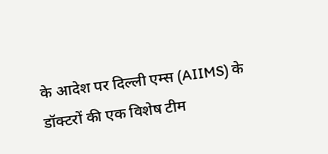के आदेश पर दिल्ली एम्स (AIIMS) के डॉक्टरों की एक विशेष टीम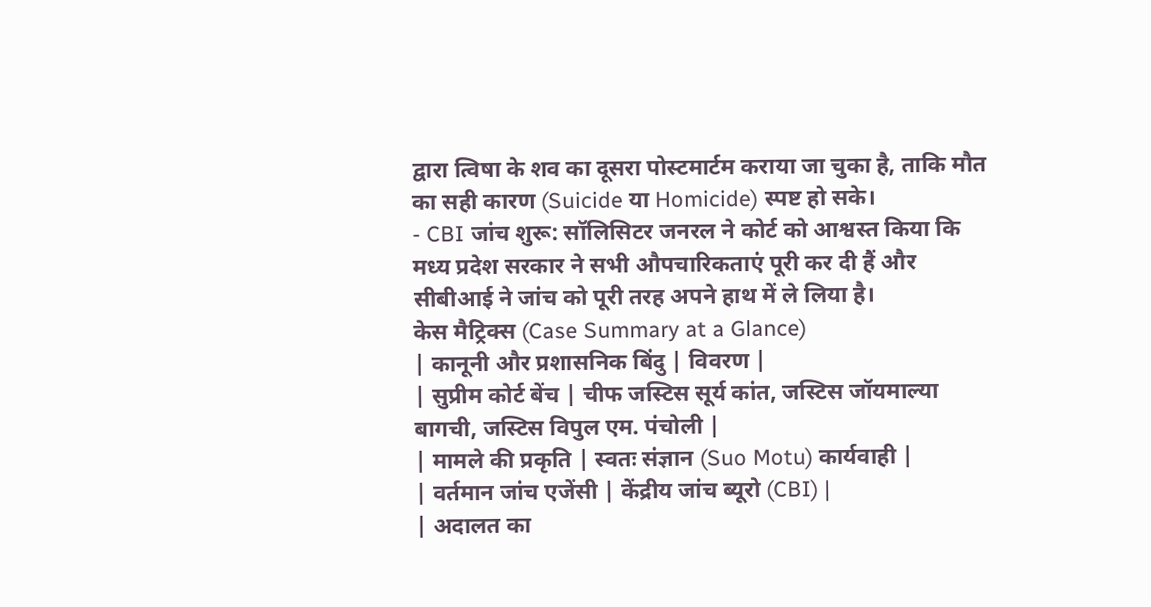द्वारा त्विषा के शव का दूसरा पोस्टमार्टम कराया जा चुका है, ताकि मौत का सही कारण (Suicide या Homicide) स्पष्ट हो सके।
- CBI जांच शुरू: सॉलिसिटर जनरल ने कोर्ट को आश्वस्त किया कि मध्य प्रदेश सरकार ने सभी औपचारिकताएं पूरी कर दी हैं और सीबीआई ने जांच को पूरी तरह अपने हाथ में ले लिया है।
केस मैट्रिक्स (Case Summary at a Glance)
| कानूनी और प्रशासनिक बिंदु | विवरण |
| सुप्रीम कोर्ट बेंच | चीफ जस्टिस सूर्य कांत, जस्टिस जॉयमाल्या बागची, जस्टिस विपुल एम. पंचोली |
| मामले की प्रकृति | स्वतः संज्ञान (Suo Motu) कार्यवाही |
| वर्तमान जांच एजेंसी | केंद्रीय जांच ब्यूरो (CBI) |
| अदालत का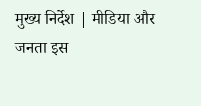मुख्य निर्देश | मीडिया और जनता इस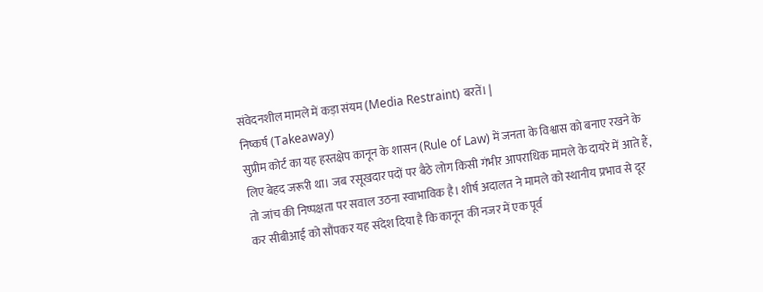संवेदनशील मामले में कड़ा संयम (Media Restraint) बरतें। |
निष्कर्ष (Takeaway)
सुप्रीम कोर्ट का यह हस्तक्षेप कानून के शासन (Rule of Law) में जनता के विश्वास को बनाए रखने के लिए बेहद जरूरी था। जब रसूखदार पदों पर बैठे लोग किसी गंभीर आपराधिक मामले के दायरे में आते हैं, तो जांच की निष्पक्षता पर सवाल उठना स्वाभाविक है। शीर्ष अदालत ने मामले को स्थानीय प्रभाव से दूर कर सीबीआई को सौंपकर यह संदेश दिया है कि कानून की नजर में एक पूर्व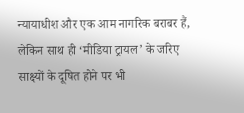न्यायाधीश और एक आम नागरिक बराबर हैं, लेकिन साथ ही ‘मीडिया ट्रायल’ के जरिए साक्ष्यों के दूषित होने पर भी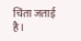चिंता जताई है।